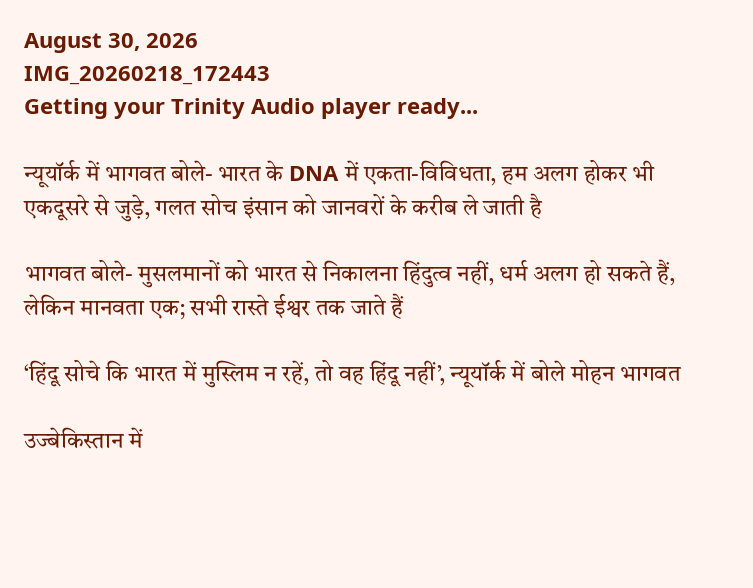August 30, 2026
IMG_20260218_172443
Getting your Trinity Audio player ready...

न्यूयॉर्क में भागवत बोले- भारत के DNA में एकता-विविधता, हम अलग होकर भी एकदूसरे से जुड़े, गलत सोच इंसान को जानवरों के करीब ले जाती है

भागवत बोले- मुसलमानों को भारत से निकालना हिंदुत्व नहीं, धर्म अलग हो सकते हैं, लेकिन मानवता एक; सभी रास्ते ईश्वर तक जाते हैं

‘हिंदू सोचे कि भारत में मुस्लिम न रहें, तो वह हिंदू नहीं’, न्यूयॉर्क में बोले मोहन भागवत

उज्बेकिस्तान में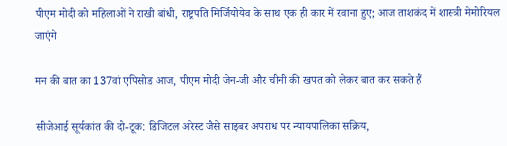पीएम मोदी को महिलाओं ने राखी बांधी, राष्ट्रपति मिर्जियोयेव के साथ एक ही कार में रवाना हुए; आज ताशकंद में शास्त्री मेमोरियल जाएंगे

मन की बात का 137वां एपिसोड आज, पीएम मोदी जेन-जी और चीनी की खपत को लेकर बात कर सकते हैं

सीजेआई सूर्यकांत की दो-टूक: डिजिटल अरेस्ट जैसे साइबर अपराध पर न्यायपालिका सक्रिय,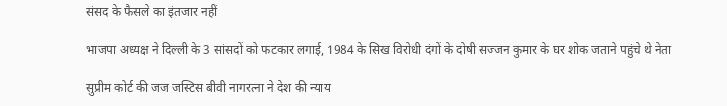संसद के फैसले का इंतजार नहीं

भाजपा अध्यक्ष ने दिल्ली के 3 सांसदों को फटकार लगाई, 1984 के सिख विरोधी दंगों के दोषी सज्जन कुमार के घर शोक जताने पहुंचे थे नेता

सुप्रीम कोर्ट की जज जस्टिस बीवी नागरत्ना ने देश की न्याय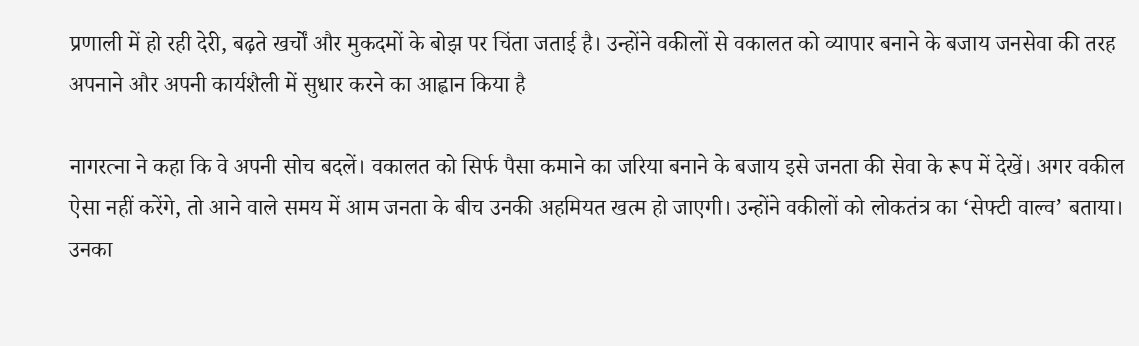प्रणाली में हो रही देरी, बढ़ते खर्चों और मुकदमों के बोझ पर चिंता जताई है। उन्होंने वकीलों से वकालत को व्यापार बनाने के बजाय जनसेवा की तरह अपनाने और अपनी कार्यशैली में सुधार करने का आह्वान किया है

नागरत्ना ने कहा कि वे अपनी सोच बदलें। वकालत को सिर्फ पैसा कमाने का जरिया बनाने के बजाय इसे जनता की सेवा के रूप में देखें। अगर वकील ऐसा नहीं करेंगे, तो आने वाले समय में आम जनता के बीच उनकी अहमियत खत्म हो जाएगी। उन्होंने वकीलों को लोकतंत्र का ‘सेफ्टी वाल्व’ बताया। उनका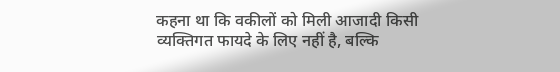कहना था कि वकीलों को मिली आजादी किसी व्यक्तिगत फायदे के लिए नहीं है, बल्कि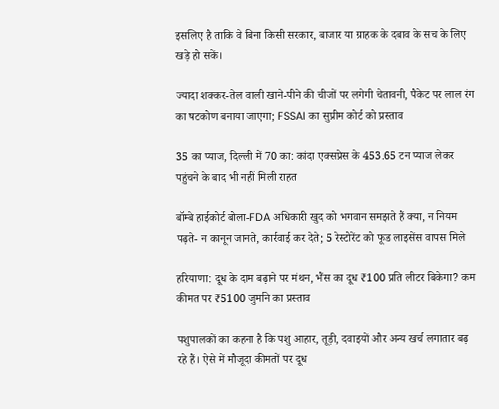इसलिए है ताकि वे बिना किसी सरकार, बाजार या ग्राहक के दबाव के सच के लिए खड़े हो सकें।

ज्यादा शक्कर-तेल वाली खाने-पीने की चीजों पर लगेगी चेतावनी, पैकेट पर लाल रंग का षटकोण बनाया जाएगा; FSSAI का सुप्रीम कोर्ट को प्रस्ताव

35 का प्याज, दिल्ली में 70 का: कांदा एक्सप्रेस के 453.65 टन प्याज लेकर पहुंचने के बाद भी नहीं मिली राहत

बॉम्बे हाईकोर्ट बोला-FDA अधिकारी खुद को भगवान समझते हैं क्या, न नियम पढ़ते- न कानून जानते, कार्रवाई कर देते; 5 रेस्टोरेंट को फूड लाइसेंस वापस मिले

हरियाणा: दूध के दाम बढ़ाने पर मंथन, भैंस का दूध ₹100 प्रति लीटर बिकेगा? कम कीमत पर ₹5100 जुर्माने का प्रस्ताव

पशुपालकों का कहना है कि पशु आहार, तूड़ी, दवाइयों और अन्य खर्च लगातार बढ़ रहे हैं। ऐसे में मौजूदा कीमतों पर दूध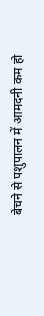बेचने से पशुपालन में आमदनी कम हो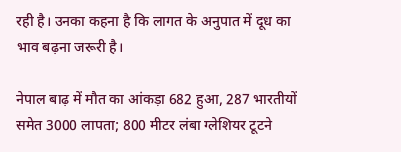रही है। उनका कहना है कि लागत के अनुपात में दूध का भाव बढ़ना जरूरी है।

नेपाल बाढ़ में मौत का आंकड़ा 682 हुआ, 287 भारतीयों समेत 3000 लापता; 800 मीटर लंबा ग्लेशियर टूटने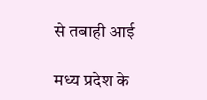से तबाही आई

मध्य प्रदेश के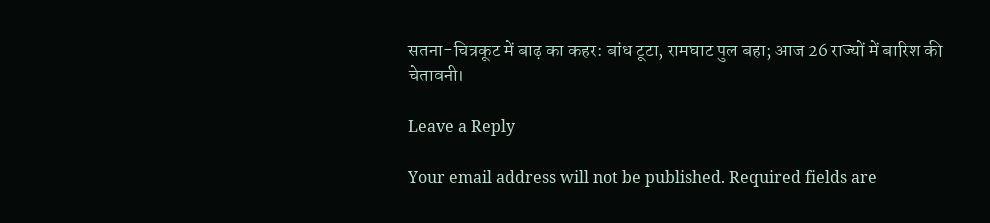सतना-चित्रकूट में बाढ़ का कहर: बांध टूटा, रामघाट पुल बहा; आज 26 राज्यों में बारिश की चेतावनी।

Leave a Reply

Your email address will not be published. Required fields are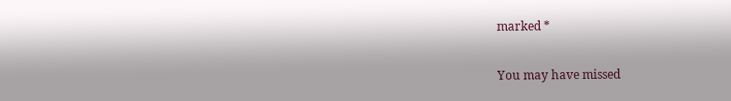marked *

You may have missed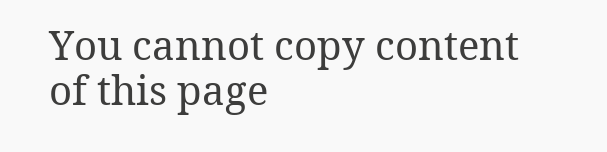You cannot copy content of this page